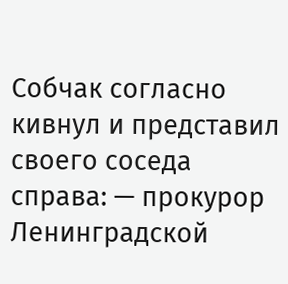Собчак согласно кивнул и представил своего соседа справа: — прокурор Ленинградской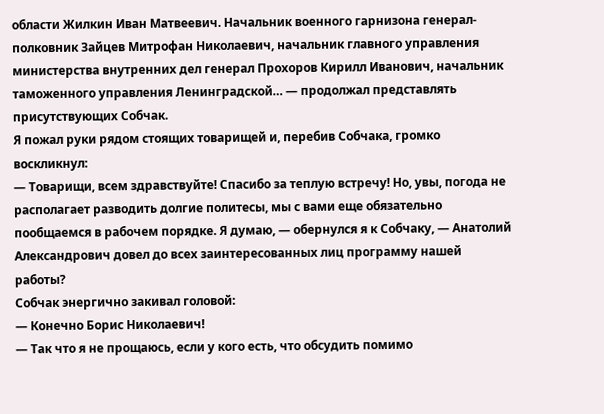области Жилкин Иван Матвеевич. Начальник военного гарнизона генерал-полковник Зайцев Митрофан Николаевич, начальник главного управления министерства внутренних дел генерал Прохоров Кирилл Иванович, начальник таможенного управления Ленинградской… — продолжал представлять присутствующих Собчак.
Я пожал руки рядом стоящих товарищей и, перебив Собчака, громко воскликнул:
— Товарищи, всем здравствуйте! Спасибо за теплую встречу! Но, увы, погода не располагает разводить долгие политесы, мы с вами еще обязательно пообщаемся в рабочем порядке. Я думаю, — обернулся я к Собчаку, — Анатолий Александрович довел до всех заинтересованных лиц программу нашей работы?
Собчак энергично закивал головой:
— Конечно Борис Николаевич!
— Так что я не прощаюсь, если у кого есть, что обсудить помимо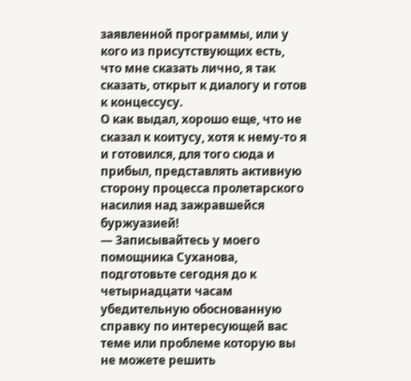заявленной программы, или у кого из присутствующих есть, что мне сказать лично, я так сказать, открыт к диалогу и готов к концессусу.
О как выдал, хорошо еще, что не сказал к коитусу, хотя к нему-то я и готовился, для того сюда и прибыл, представлять активную сторону процесса пролетарского насилия над зажравшейся буржуазией!
— Записывайтесь у моего помощника Суханова, подготовьте сегодня до к четырнадцати часам убедительную обоснованную справку по интересующей вас теме или проблеме которую вы не можете решить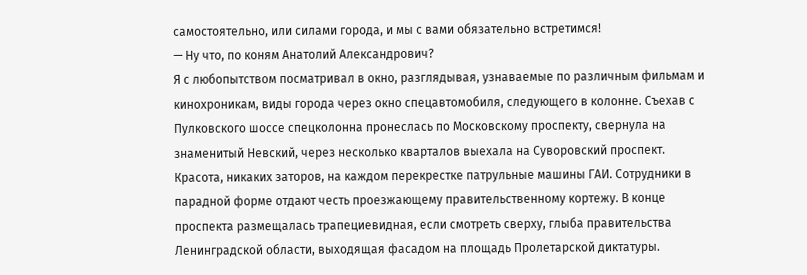самостоятельно, или силами города, и мы с вами обязательно встретимся!
— Ну что, по коням Анатолий Александрович?
Я с любопытством посматривал в окно, разглядывая, узнаваемые по различным фильмам и кинохроникам, виды города через окно спецавтомобиля, следующего в колонне. Съехав с Пулковского шоссе спецколонна пронеслась по Московскому проспекту, свернула на знаменитый Невский, через несколько кварталов выехала на Суворовский проспект. Красота, никаких заторов, на каждом перекрестке патрульные машины ГАИ. Сотрудники в парадной форме отдают честь проезжающему правительственному кортежу. В конце проспекта размещалась трапециевидная, если смотреть сверху, глыба правительства Ленинградской области, выходящая фасадом на площадь Пролетарской диктатуры.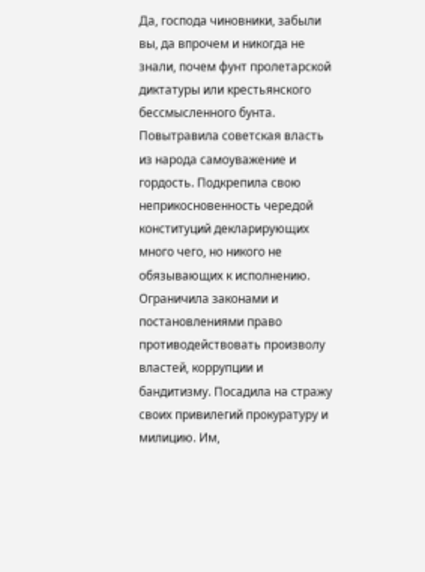Да, господа чиновники, забыли вы, да впрочем и никогда не знали, почем фунт пролетарской диктатуры или крестьянского бессмысленного бунта. Повытравила советская власть из народа самоуважение и гордость. Подкрепила свою неприкосновенность чередой конституций декларирующих много чего, но никого не обязывающих к исполнению. Ограничила законами и постановлениями право противодействовать произволу властей, коррупции и бандитизму. Посадила на стражу своих привилегий прокуратуру и милицию. Им,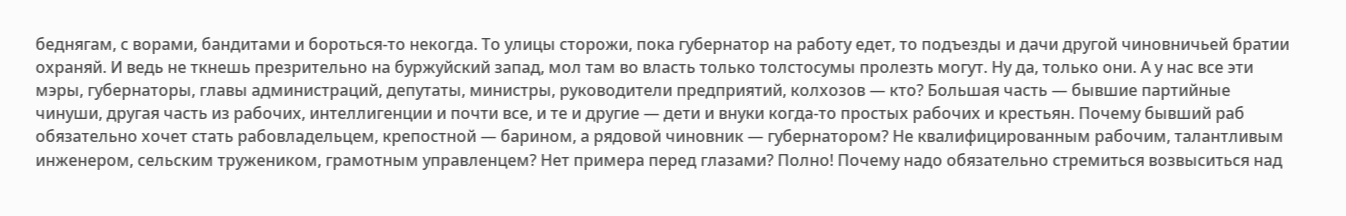беднягам, с ворами, бандитами и бороться-то некогда. То улицы сторожи, пока губернатор на работу едет, то подъезды и дачи другой чиновничьей братии охраняй. И ведь не ткнешь презрительно на буржуйский запад, мол там во власть только толстосумы пролезть могут. Ну да, только они. А у нас все эти мэры, губернаторы, главы администраций, депутаты, министры, руководители предприятий, колхозов — кто? Большая часть — бывшие партийные чинуши, другая часть из рабочих, интеллигенции и почти все, и те и другие — дети и внуки когда-то простых рабочих и крестьян. Почему бывший раб обязательно хочет стать рабовладельцем, крепостной — барином, а рядовой чиновник — губернатором? Не квалифицированным рабочим, талантливым инженером, сельским тружеником, грамотным управленцем? Нет примера перед глазами? Полно! Почему надо обязательно стремиться возвыситься над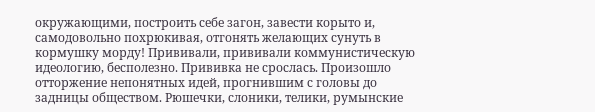окружающими, построить себе загон, завести корыто и, самодовольно похрюкивая, отгонять желающих сунуть в кормушку морду! Прививали, прививали коммунистическую идеологию, бесполезно. Прививка не срослась. Произошло отторжение непонятных идей, прогнившим с головы до задницы обществом. Рюшечки, слоники, телики, румынские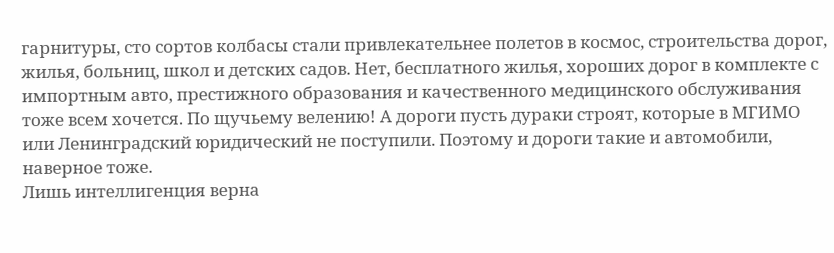гарнитуры, сто сортов колбасы стали привлекательнее полетов в космос, строительства дорог, жилья, больниц, школ и детских садов. Нет, бесплатного жилья, хороших дорог в комплекте с импортным авто, престижного образования и качественного медицинского обслуживания тоже всем хочется. По щучьему велению! А дороги пусть дураки строят, которые в МГИМО или Ленинградский юридический не поступили. Поэтому и дороги такие и автомобили, наверное тоже.
Лишь интеллигенция верна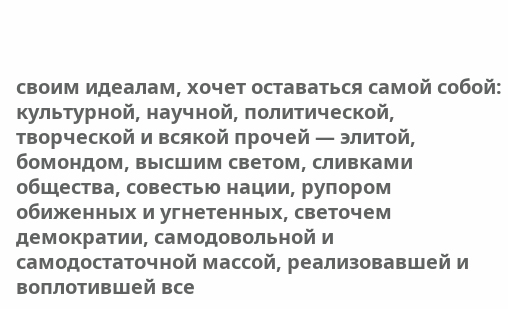своим идеалам, хочет оставаться самой собой: культурной, научной, политической, творческой и всякой прочей — элитой, бомондом, высшим светом, сливками общества, совестью нации, рупором обиженных и угнетенных, светочем демократии, самодовольной и самодостаточной массой, реализовавшей и воплотившей все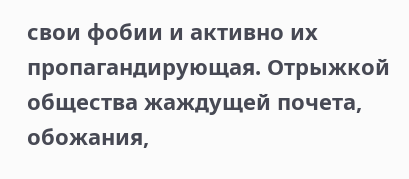свои фобии и активно их пропагандирующая. Отрыжкой общества жаждущей почета, обожания,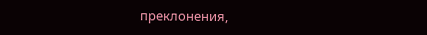преклонения,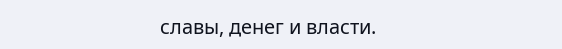славы, денег и власти.